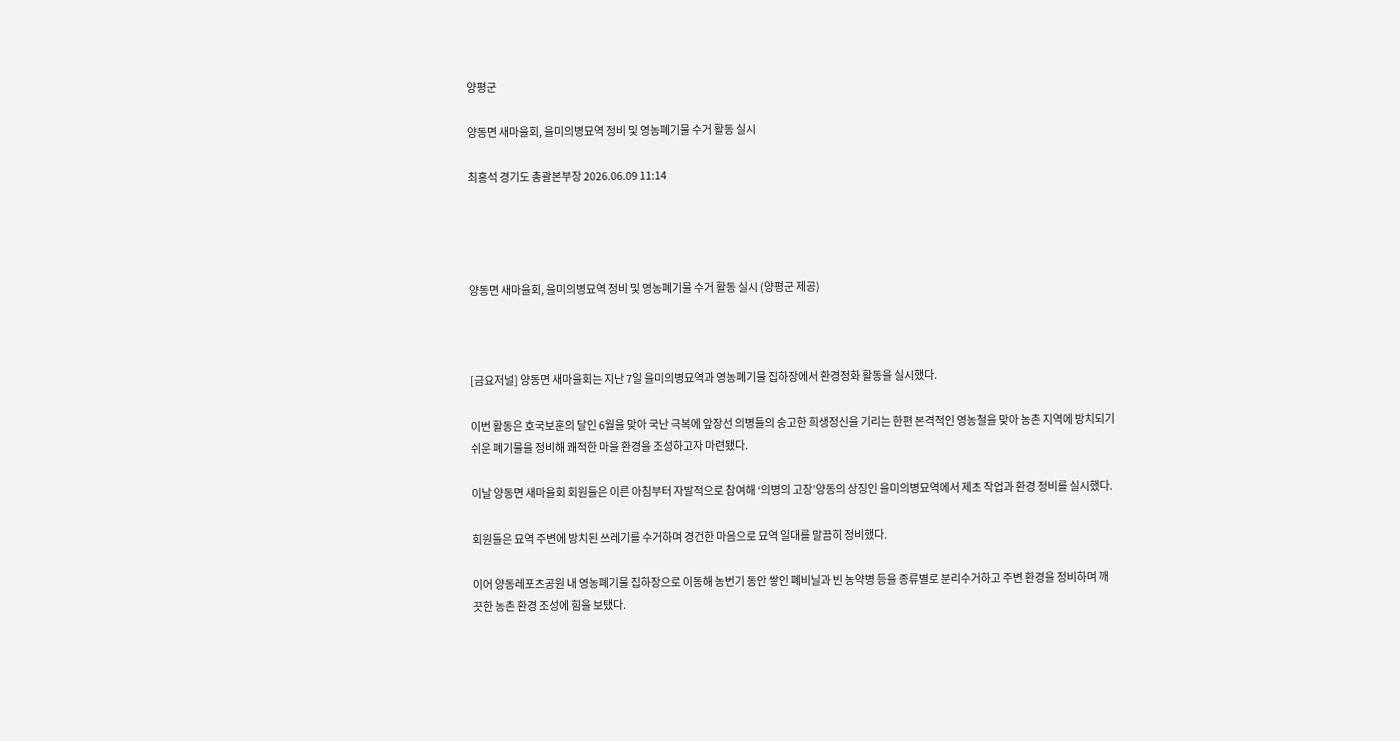양평군

양동면 새마을회, 을미의병묘역 정비 및 영농폐기물 수거 활동 실시

최홍석 경기도 총괄본부장 2026.06.09 11:14




양동면 새마을회, 을미의병묘역 정비 및 영농폐기물 수거 활동 실시 (양평군 제공)



[금요저널] 양동면 새마을회는 지난 7일 을미의병묘역과 영농폐기물 집하장에서 환경정화 활동을 실시했다.

이번 활동은 호국보훈의 달인 6월을 맞아 국난 극복에 앞장선 의병들의 숭고한 희생정신을 기리는 한편 본격적인 영농철을 맞아 농촌 지역에 방치되기 쉬운 폐기물을 정비해 쾌적한 마을 환경을 조성하고자 마련됐다.

이날 양동면 새마을회 회원들은 이른 아침부터 자발적으로 참여해 ‘의병의 고장’양동의 상징인 을미의병묘역에서 제초 작업과 환경 정비를 실시했다.

회원들은 묘역 주변에 방치된 쓰레기를 수거하며 경건한 마음으로 묘역 일대를 말끔히 정비했다.

이어 양동레포츠공원 내 영농폐기물 집하장으로 이동해 농번기 동안 쌓인 폐비닐과 빈 농약병 등을 종류별로 분리수거하고 주변 환경을 정비하며 깨끗한 농촌 환경 조성에 힘을 보탰다.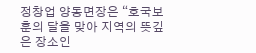정창업 양동면장은 “호국보훈의 달을 맞아 지역의 뜻깊은 장소인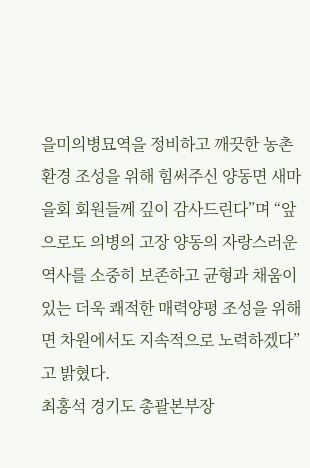을미의병묘역을 정비하고 깨끗한 농촌 환경 조성을 위해 힘써주신 양동면 새마을회 회원들께 깊이 감사드린다”며 “앞으로도 의병의 고장 양동의 자랑스러운 역사를 소중히 보존하고 균형과 채움이 있는 더욱 쾌적한 매력양평 조성을 위해 면 차원에서도 지속적으로 노력하겠다”고 밝혔다.
최홍석 경기도 총괄본부장